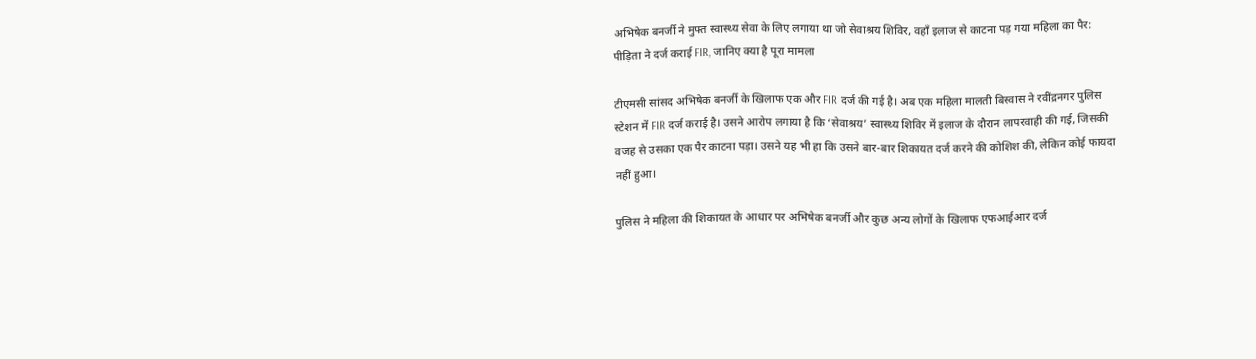अभिषेक बनर्जी ने मुफ्त स्वास्थ्य सेवा के लिए लगाया था जो सेवाश्रय शिविर, वहाँ इलाज से काटना पड़ गया महिला का पैर: पीड़िता ने दर्ज कराई FIR, जानिए क्या है पूरा मामला

टीएमसी सांसद अभिषेक बनर्जी के खिलाफ एक और FIR दर्ज की गई है। अब एक महिला मालती बिस्वास ने रवींद्रनगर पुलिस स्टेशन में FIR दर्ज कराई है। उसने आरोप लगाया है कि ‘सेवाश्रय’ स्वास्थ्य शिविर में इलाज के दौरान लापरवाही की गई, जिसकी वजह से उसका एक पैर काटना पड़ा। उसने यह भी हा कि उसने बार-बार शिकायत दर्ज करने की कोशिश की, लेकिन कोई फायदा नहीं हुआ।

पुलिस ने महिला की शिकायत के आधार पर अभिषेक बनर्जी और कुछ अन्य लोगों के खिलाफ एफआईआर दर्ज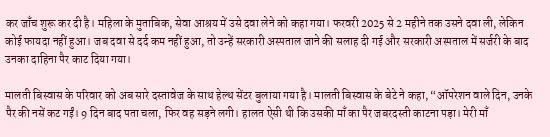कर जाँच शुरू कर दी है। महिला के मुताबिक, सेवा आश्रय में उसे दवा लेने को कहा गया। फरवरी 2025 से 2 महीने तक उसने दवा ली, लेकिन कोई फायदा नहीं हुआ। जब दवा से दर्द कम नहीं हुआ, तो उन्हें सरकारी अस्पताल जाने की सलाह दी गई और सरकारी अस्पताल में सर्जरी के बाद उनका दाहिना पैर काट दिया गया।

मालती बिस्वास के परिवार को अब सारे दस्तावेज के साथ हेल्थ सेंटर बुलाया गया है। मालती बिस्वास के बेटे ने कहा, “ऑपरेशन वाले दिन, उनके पैर की नसें कट गईं। 9 दिन बाद पता चला, फिर वह सड़ने लगी। हालत ऐसी थी कि उसकी माँ का पैर जबरदस्ती काटना पड़ा। मेरी माँ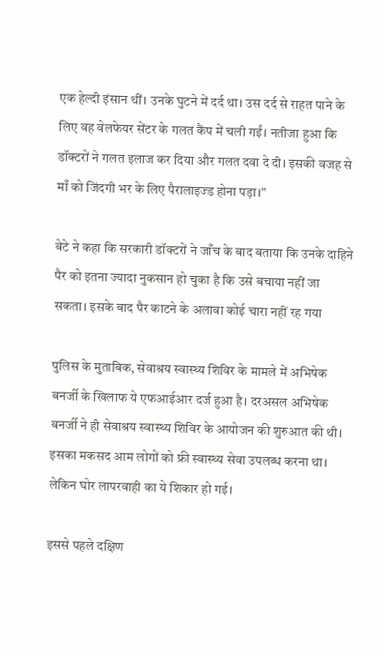एक हेल्दी इंसान थीं। उनके घुटने में दर्द था। उस दर्द से राहत पाने के लिए वह वेलफेयर सेंटर के गलत कैंप में चली गईं। नतीजा हुआ कि डॉक्टरों ने गलत इलाज कर दिया और गलत दवा दे दी। इसकी वजह से माँ को जिंदगी भर के लिए पैरालाइज्ड होना पड़ा।”

बेटे ने कहा कि सरकारी डॉक्टरों ने जाँच के बाद बताया कि उनके दाहिने पैर को इतना ज्यादा नुकसान हो चुका है कि उसे बचाया नहीं जा सकता। इसके बाद पैर काटने के अलावा कोई चारा नहीं रह गया

पुलिस के मुताबिक, सेवाश्रय स्वास्थ्य शिविर के मामले में अभिषेक बनर्जी के खिलाफ ये एफआईआर दर्ज हुआ है। दरअसल अभिषेक बनर्जी ने ही सेवाश्रय स्वास्थ्य शिविर के आयोजन की शुरुआत की थी। इसका मकसद आम लोगों को फ्री स्वास्थ्य सेवा उपलब्ध करना था। लेकिन घोर लापरवाही का ये शिकार हो गई।

इससे पहले दक्षिण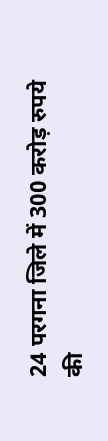24 परगना जिले में 300 करोड़ रुपये की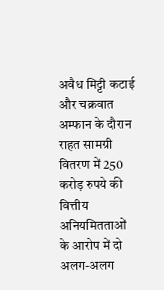अवैध मिट्टी कटाई और चक्रवात अम्फान के दौरान राहत सामग्री वितरण में 250 करोड़ रुपये की वित्तीय अनियमितताओं के आरोप में दो अलग-अलग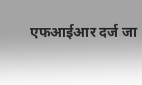एफआईआर दर्ज जा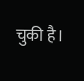चुकी है।